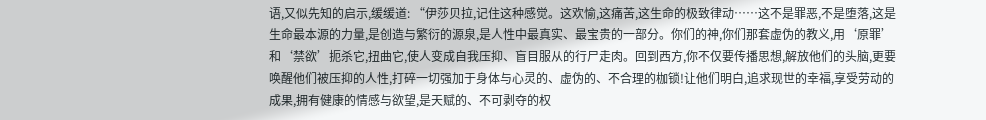语,又似先知的启示,缓缓道: “伊莎贝拉,记住这种感觉。这欢愉,这痛苦,这生命的极致律动……这不是罪恶,不是堕落,这是生命最本源的力量,是创造与繁衍的源泉,是人性中最真实、最宝贵的一部分。你们的神,你们那套虚伪的教义,用‘原罪’和‘禁欲’扼杀它,扭曲它,使人变成自我压抑、盲目服从的行尸走肉。回到西方,你不仅要传播思想,解放他们的头脑,更要唤醒他们被压抑的人性,打碎一切强加于身体与心灵的、虚伪的、不合理的枷锁!让他们明白,追求现世的幸福,享受劳动的成果,拥有健康的情感与欲望,是天赋的、不可剥夺的权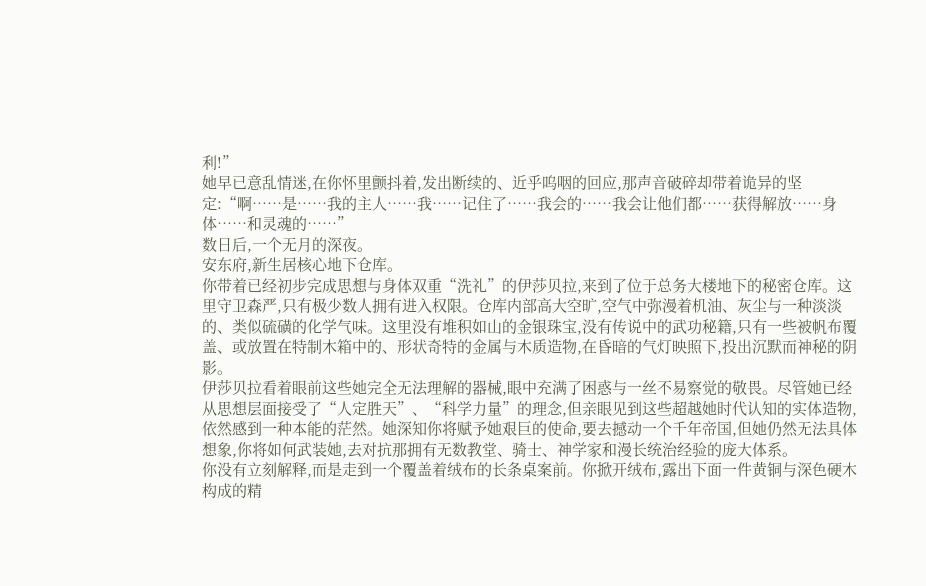利!”
她早已意乱情迷,在你怀里颤抖着,发出断续的、近乎呜咽的回应,那声音破碎却带着诡异的坚定:“啊……是……我的主人……我……记住了……我会的……我会让他们都……获得解放……身体……和灵魂的……”
数日后,一个无月的深夜。
安东府,新生居核心地下仓库。
你带着已经初步完成思想与身体双重“洗礼”的伊莎贝拉,来到了位于总务大楼地下的秘密仓库。这里守卫森严,只有极少数人拥有进入权限。仓库内部高大空旷,空气中弥漫着机油、灰尘与一种淡淡的、类似硫磺的化学气味。这里没有堆积如山的金银珠宝,没有传说中的武功秘籍,只有一些被帆布覆盖、或放置在特制木箱中的、形状奇特的金属与木质造物,在昏暗的气灯映照下,投出沉默而神秘的阴影。
伊莎贝拉看着眼前这些她完全无法理解的器械,眼中充满了困惑与一丝不易察觉的敬畏。尽管她已经从思想层面接受了“人定胜天”、“科学力量”的理念,但亲眼见到这些超越她时代认知的实体造物,依然感到一种本能的茫然。她深知你将赋予她艰巨的使命,要去撼动一个千年帝国,但她仍然无法具体想象,你将如何武装她,去对抗那拥有无数教堂、骑士、神学家和漫长统治经验的庞大体系。
你没有立刻解释,而是走到一个覆盖着绒布的长条桌案前。你掀开绒布,露出下面一件黄铜与深色硬木构成的精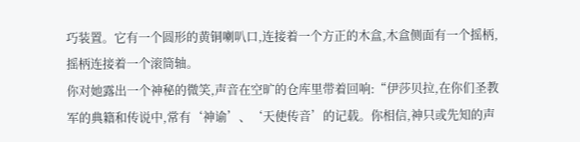巧装置。它有一个圆形的黄铜喇叭口,连接着一个方正的木盒,木盒侧面有一个摇柄,摇柄连接着一个滚筒轴。
你对她露出一个神秘的微笑,声音在空旷的仓库里带着回响:“伊莎贝拉,在你们圣教军的典籍和传说中,常有‘神谕’、‘天使传音’的记载。你相信,神只或先知的声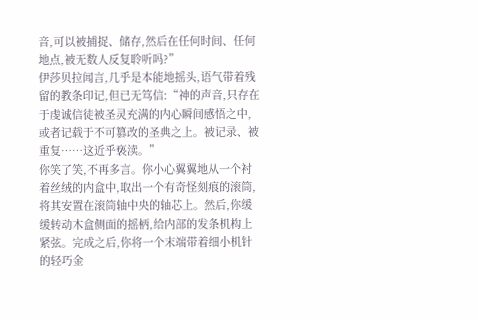音,可以被捕捉、储存,然后在任何时间、任何地点,被无数人反复聆听吗?”
伊莎贝拉闻言,几乎是本能地摇头,语气带着残留的教条印记,但已无笃信:“神的声音,只存在于虔诚信徒被圣灵充满的内心瞬间感悟之中,或者记载于不可篡改的圣典之上。被记录、被重复……这近乎亵渎。”
你笑了笑,不再多言。你小心翼翼地从一个衬着丝绒的内盒中,取出一个有奇怪刻痕的滚筒,将其安置在滚筒轴中央的轴芯上。然后,你缓缓转动木盒侧面的摇柄,给内部的发条机构上紧弦。完成之后,你将一个末端带着细小机针的轻巧金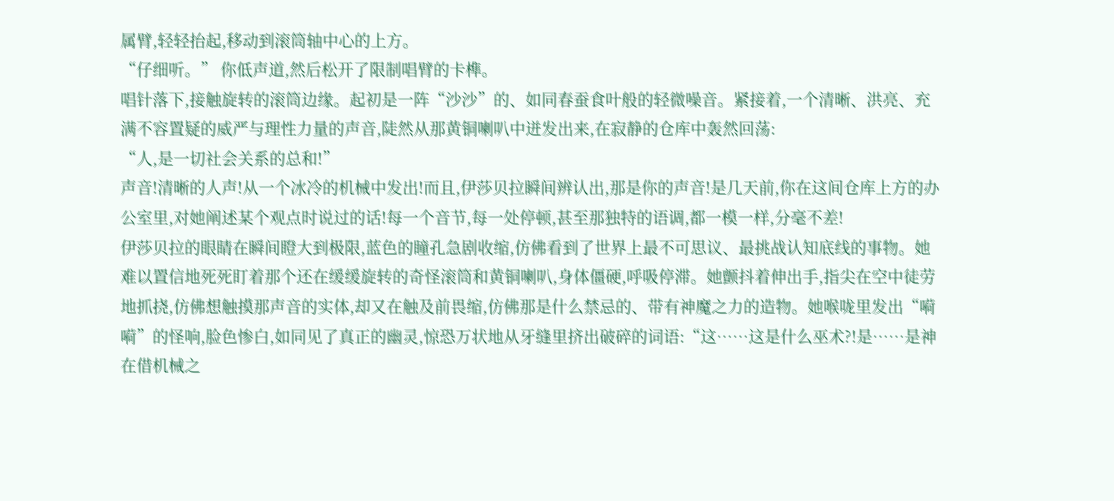属臂,轻轻抬起,移动到滚筒轴中心的上方。
“仔细听。” 你低声道,然后松开了限制唱臂的卡榫。
唱针落下,接触旋转的滚筒边缘。起初是一阵“沙沙”的、如同春蚕食叶般的轻微噪音。紧接着,一个清晰、洪亮、充满不容置疑的威严与理性力量的声音,陡然从那黄铜喇叭中迸发出来,在寂静的仓库中轰然回荡:
“人,是一切社会关系的总和!”
声音!清晰的人声!从一个冰冷的机械中发出!而且,伊莎贝拉瞬间辨认出,那是你的声音!是几天前,你在这间仓库上方的办公室里,对她阐述某个观点时说过的话!每一个音节,每一处停顿,甚至那独特的语调,都一模一样,分毫不差!
伊莎贝拉的眼睛在瞬间瞪大到极限,蓝色的瞳孔急剧收缩,仿佛看到了世界上最不可思议、最挑战认知底线的事物。她难以置信地死死盯着那个还在缓缓旋转的奇怪滚筒和黄铜喇叭,身体僵硬,呼吸停滞。她颤抖着伸出手,指尖在空中徒劳地抓挠,仿佛想触摸那声音的实体,却又在触及前畏缩,仿佛那是什么禁忌的、带有神魔之力的造物。她喉咙里发出“嗬嗬”的怪响,脸色惨白,如同见了真正的幽灵,惊恐万状地从牙缝里挤出破碎的词语:“这……这是什么巫术?!是……是神在借机械之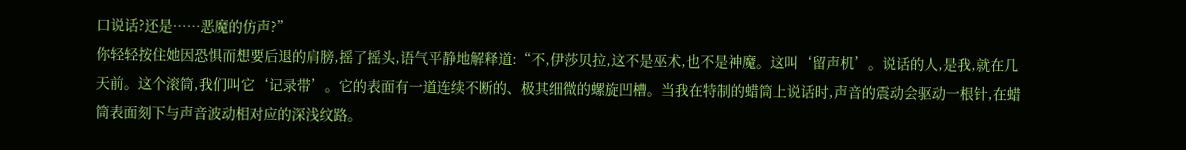口说话?还是……恶魔的仿声?”
你轻轻按住她因恐惧而想要后退的肩膀,摇了摇头,语气平静地解释道:“不,伊莎贝拉,这不是巫术,也不是神魔。这叫‘留声机’。说话的人,是我,就在几天前。这个滚筒,我们叫它‘记录带’。它的表面有一道连续不断的、极其细微的螺旋凹槽。当我在特制的蜡筒上说话时,声音的震动会驱动一根针,在蜡筒表面刻下与声音波动相对应的深浅纹路。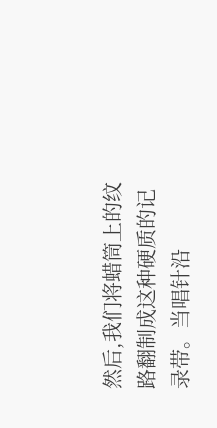然后,我们将蜡筒上的纹路翻制成这种硬质的记录带。当唱针沿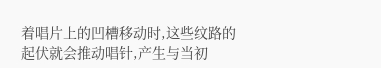着唱片上的凹槽移动时,这些纹路的起伏就会推动唱针,产生与当初